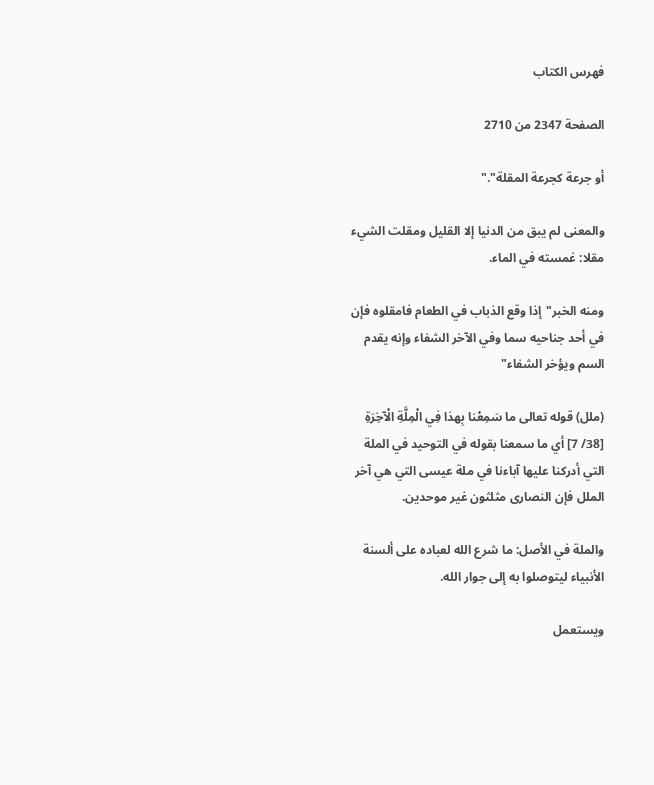فهرس الكتاب

الصفحة 2347 من 2710

أو جرعة كجرعة المقلة"."

والمعنى لم يبق من الدنيا إلا القليل ومقلت الشيء مقلا: غمسته في الماء.

ومنه الخبر"إذا وقع الذباب في الطعام فامقلوه فإن في أحد جناحيه سما وفي الآخر الشفاء وإنه يقدم السم ويؤخر الشفاء"

(ملل) قوله تعالى ما سَمِعْنا بِهذا فِي الْمِلَّةِ الْآخِرَةِ [38/ 7] أي ما سمعنا بقوله في التوحيد في الملة التي أدركنا عليها آباءنا في ملة عيسى التي هي آخر الملل فإن النصارى مثلثون غير موحدين.

والملة في الأصل: ما شرع الله لعباده على ألسنة الأنبياء ليتوصلوا به إلى جوار الله.

ويستعمل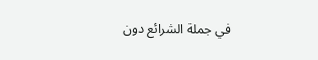في جملة الشرائع دون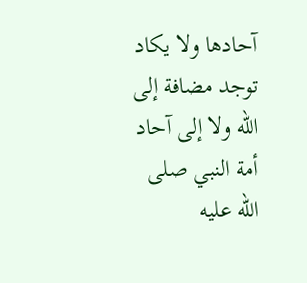آحادها ولا يكاد توجد مضافة إلى الله ولا إلى آحاد أمة النبي صلى الله عليه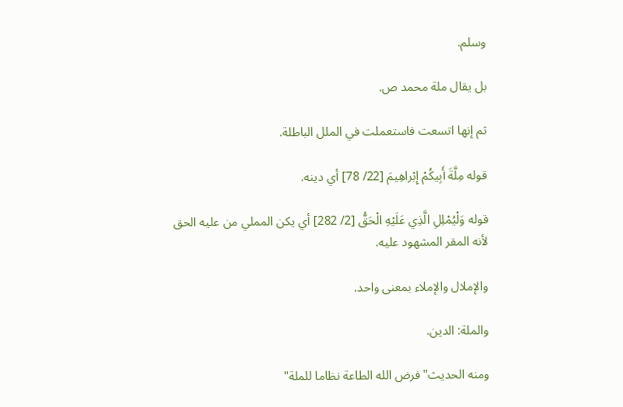وسلم.

بل يقال ملة محمد ص.

ثم إنها اتسعت فاستعملت في الملل الباطلة.

قوله مِلَّةَ أَبِيكُمْ إِبْراهِيمَ [22/ 78] أي دينه.

قوله وَلْيُمْلِلِ الَّذِي عَلَيْهِ الْحَقُّ [2/ 282] أي يكن المملي من عليه الحق لأنه المقر المشهود عليه.

والإملال والإملاء بمعنى واحد.

والملة: الدين.

ومنه الحديث"فرض الله الطاعة نظاما للملة"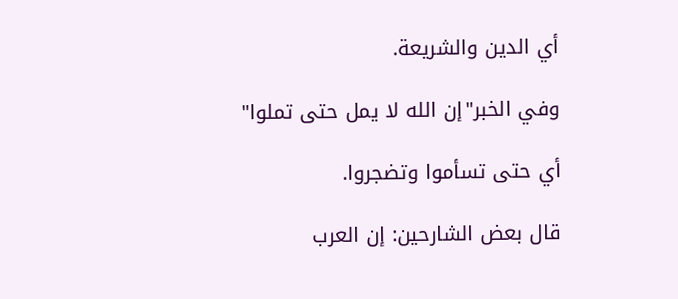أي الدين والشريعة.

وفي الخبر"إن الله لا يمل حتى تملوا"

أي حتى تسأموا وتضجروا.

قال بعض الشارحين: إن العرب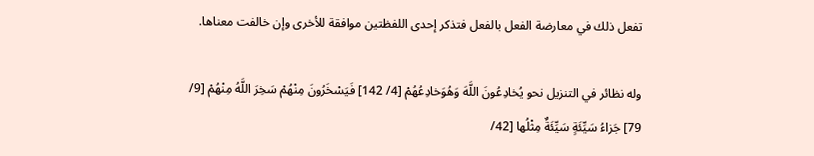تفعل ذلك في معارضة الفعل بالفعل فتذكر إحدى اللفظتين موافقة للأخرى وإن خالفت معناها.

وله نظائر في التنزيل نحو يُخادِعُونَ اللَّهَ وَهُوَخادِعُهُمْ [4/ 142] فَيَسْخَرُونَ مِنْهُمْ سَخِرَ اللَّهُ مِنْهُمْ [9/ 79] جَزاءُ سَيِّئَةٍ سَيِّئَةٌ مِثْلُها [42/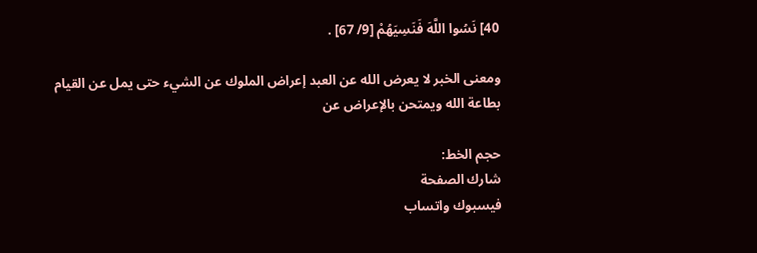40] نَسُوا اللَّهَ فَنَسِيَهُمْ [9/ 67] .

ومعنى الخبر لا يعرض الله عن العبد إعراض الملوك عن الشيء حتى يمل عن القيام بطاعة الله ويمتحن بالإعراض عن

حجم الخط:
شارك الصفحة
فيسبوك واتساب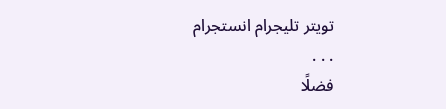تويتر تليجرام انستجرام
. . .
فضلًا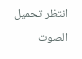انتظر تحميل الصوت